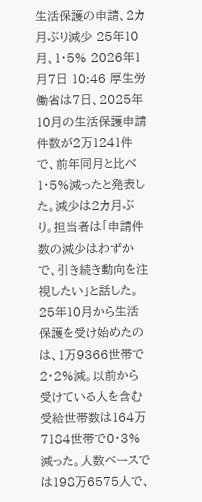生活保護の申請、2カ月ぶり減少 25年10月、1・5% 2026年1月7日 10:46 厚生労働省は7日、2025年10月の生活保護申請件数が2万1241件で、前年同月と比べ1・5%減ったと発表した。減少は2カ月ぶり。担当者は「申請件数の減少はわずかで、引き続き動向を注視したい」と話した。 25年10月から生活保護を受け始めたのは、1万9366世帯で2・2%減。以前から受けている人を含む受給世帯数は164万7184世帯で0・3%減った。人数ベースでは198万6575人で、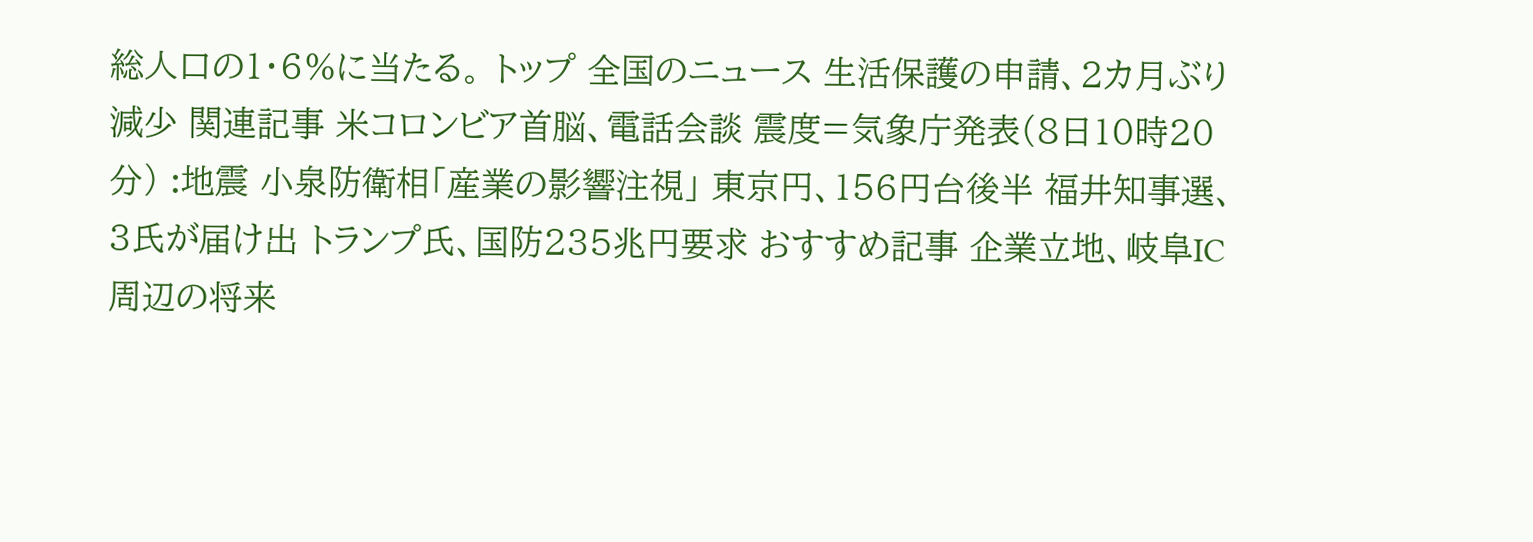総人口の1・6%に当たる。 トップ 全国のニュース 生活保護の申請、2カ月ぶり減少 関連記事 米コロンビア首脳、電話会談 震度=気象庁発表(8日10時20分) :地震 小泉防衛相「産業の影響注視」 東京円、156円台後半 福井知事選、3氏が届け出 トランプ氏、国防235兆円要求 おすすめ記事 企業立地、岐阜IC周辺の将来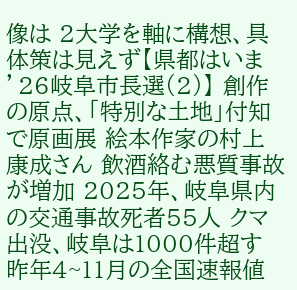像は 2大学を軸に構想、具体策は見えず【県都はいま ’26岐阜市長選(2)】 創作の原点、「特別な土地」付知で原画展 絵本作家の村上康成さん 飲酒絡む悪質事故が増加 2025年、岐阜県内の交通事故死者55人 クマ出没、岐阜は1000件超す 昨年4~11月の全国速報値